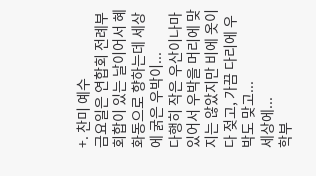+. 찬미 예수
금요일은 연합회 전례부 회합이 있는 날이어서 혜화동으로 향하는데 세상에 굵은 우박이...
다행히 작은 우산이나마 있어서 우박을 머리에 맞지는 않았지만 비에 옷이 다 젖고, 가끔 다리에 우박도 맞고...
세상에...
학부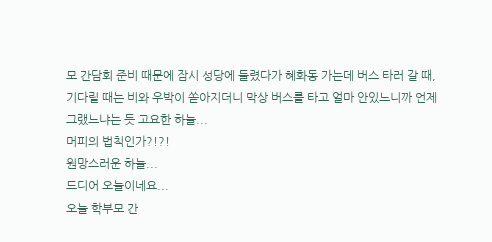모 간담회 준비 때문에 잠시 성당에 들렸다가 혜화동 가는데 버스 타러 갈 때, 기다릴 때는 비와 우박이 쏟아지더니 막상 버스를 타고 얼마 안있느니까 언제 그랬느냐는 듯 고요한 하늘...
머피의 법칙인가?!?!
원망스러운 하늘...
드디어 오늘이네요...
오늘 학부모 간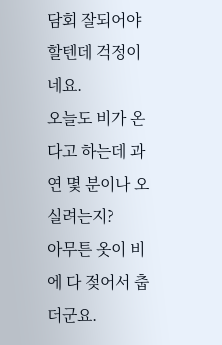담회 잘되어야 할텐데 걱정이네요.
오늘도 비가 온다고 하는데 과연 몇 분이나 오실려는지?
아무튼 옷이 비에 다 젖어서 춥더군요.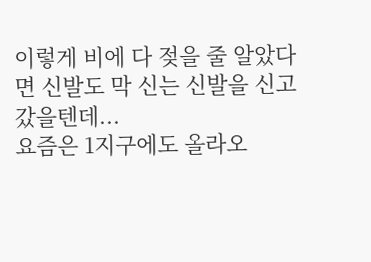이렇게 비에 다 젖을 줄 알았다면 신발도 막 신는 신발을 신고 갔을텐데...
요즘은 1지구에도 올라오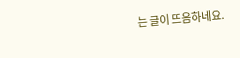는 글이 뜨음하네요.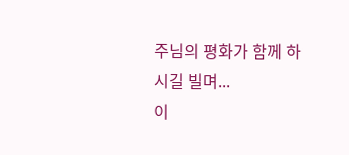주님의 평화가 함께 하시길 빌며...
이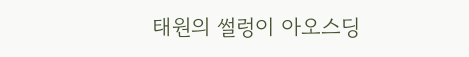태원의 썰렁이 아오스딩